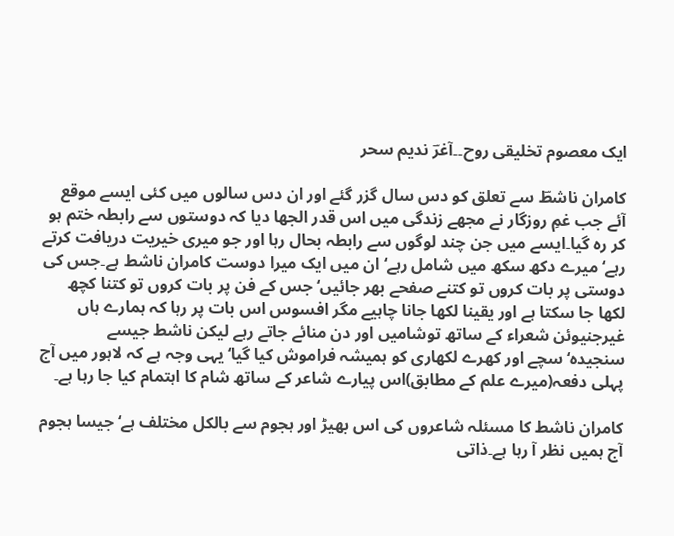ایک معصوم تخلیقی روح۔۔آغرؔ ندیم سحر

کامران ناشطؔ سے تعلق کو دس سال گزر گئے اور ان دس سالوں میں کئی ایسے موقع آئے جب غمِ روزگار نے مجھے زندگی میں اس قدر الجھا دیا کہ دوستوں سے رابطہ ختم ہو کر رہ گیا۔ایسے میں جن چند لوگوں سے رابطہ بحال رہا اور جو میری خیریت دریافت کرتے رہے‘میرے دکھ سکھ میں شامل رہے‘ان میں ایک میرا دوست کامران ناشط ہے۔جس کی دوستی پر بات کروں تو کتنے صفحے بھر جائیں‘جس کے فن پر بات کروں تو کتنا کچھ لکھا جا سکتا ہے اور یقینا لکھا جانا چاہیے مگر افسوس اس بات پر رہا کہ ہمارے ہاں غیرجنیوئن شعراء کے ساتھ توشامیں اور دن منائے جاتے رہے لیکن ناشط جیسے سنجیدہ‘سچے اور کھرے لکھاری کو ہمیشہ فراموش کیا گیا‘یہی وجہ ہے کہ لاہور میں آج پہلی دفعہ(میرے علم کے مطابق)اس پیارے شاعر کے ساتھ شام کا اہتمام کیا جا رہا ہے۔

کامران ناشط کا مسئلہ شاعروں کی اس بھیڑ اور ہجوم سے بالکل مختلف ہے‘جیسا ہجوم آج ہمیں نظر آ رہا ہے۔ذاتی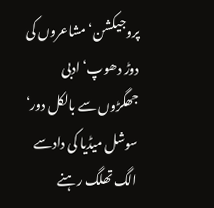پروجیکشن‘مشاعروں کی دوڑ دھوپ‘ادبی جھگڑوں سے بالکل دور‘ سوشل میڈیا کی دادسے الگ تھلگ رہنے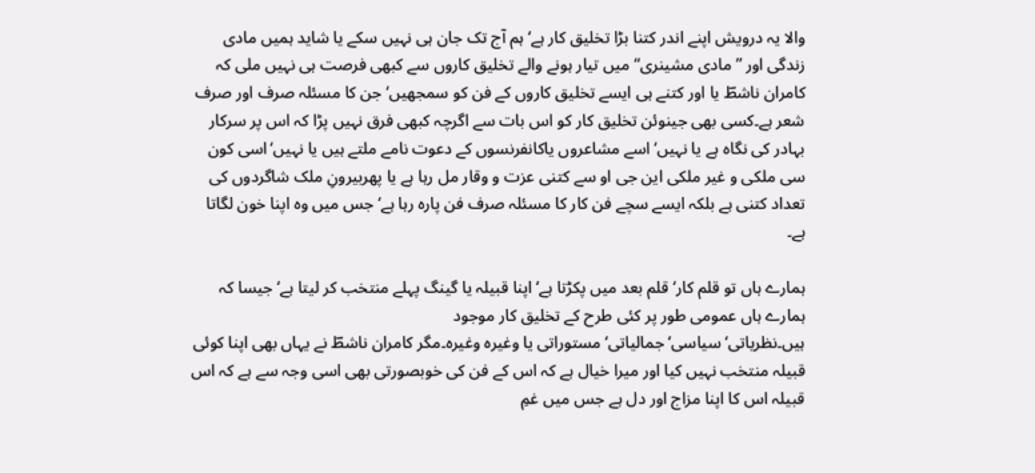والا یہ درویش اپنے اندر کتنا بڑا تخلیق کار ہے‘ہم آج تک جان ہی نہیں سکے یا شاید ہمیں مادی زندگی اور ”مادی مشینری“ میں تیار ہونے والے تخلیق کاروں سے کبھی فرصت ہی نہیں ملی کہ کامران ناشطؔ یا اور کتنے ہی ایسے تخلیق کاروں کے فن کو سمجھیں‘جن کا مسئلہ صرف اور صرف شعر ہے۔کسی بھی جینوئن تخلیق کار کو اس بات سے اگرچہ کبھی فرق نہیں پڑا کہ اس پر سرکار بہادر کی نگاہ ہے یا نہیں‘ اسے مشاعروں یاکانفرنسوں کے دعوت نامے ملتے ہیں یا نہیں‘اسی کون سی ملکی و غیر ملکی این جی او سے کتنی عزت و وقار مل رہا ہے یا پھربیرونِ ملک شاگردوں کی تعداد کتنی ہے بلکہ ایسے سچے فن کار کا مسئلہ صرف فن پارہ رہا ہے‘جس میں وہ اپنا خون لگاتا ہے۔

ہمارے ہاں تو قلم کار‘قلم بعد میں پکڑتا ہے‘اپنا قبیلہ یا گینگ پہلے منتخب کر لیتا ہے‘جیسا کہ ہمارے ہاں عمومی طور پر کئی طرح کے تخلیق کار موجود ہیں۔نظریاتی‘سیاسی‘جمالیاتی‘مستوراتی یا وغیرہ وغیرہ۔مگر کامران ناشطؔ نے یہاں بھی اپنا کوئی قبیلہ منتخب نہیں کیا اور میرا خیال ہے کہ اس کے فن کی خوبصورتی بھی اسی وجہ سے ہے کہ اس قبیلہ اس کا اپنا مزاج اور دل ہے جس میں غمِ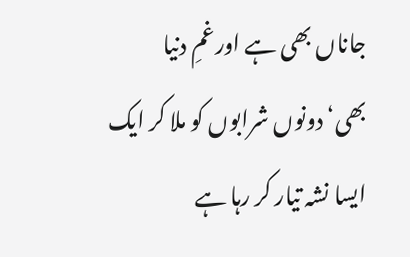جاناں بھی ہے اورغمِ دنیا بھی‘دونوں شرابوں کو ملا کر ایک ایسا نشہ تیار کر رہا ہے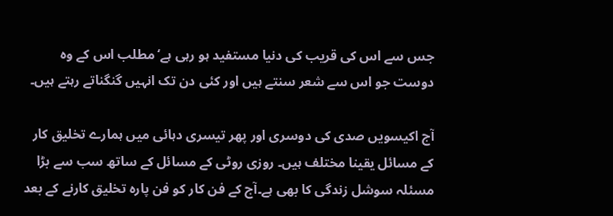جس سے اس کی قریب کی دنیا مستفید ہو رہی ہے‘مطلب اس کے وہ دوست جو اس سے شعر سنتے ہیں اور کئی دن تک انہیں گنگناتے رہتے ہیں۔

آج اکیسویں صدی کی دوسری اور پھر تیسری دہائی میں ہمارے تخلیق کار کے مسائل یقینا مختلف ہیں۔ روزی روٹی کے مسائل کے ساتھ سب سے بڑا مسئلہ سوشل زندگی کا بھی ہے۔آج کے فن کار کو فن پارہ تخلیق کارنے کے بعد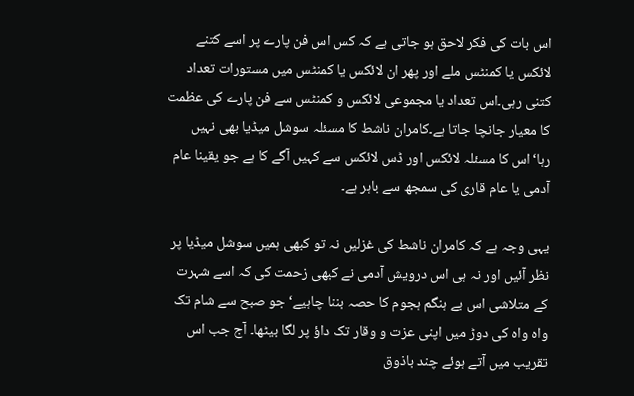اس بات کی فکر لاحق ہو جاتی ہے کہ کس اس فن پارے پر اسے کتنے لائکس یا کمنٹس ملے اور پھر ان لائکس یا کمنٹس میں مستورات تعداد کتنی رہی۔اس تعداد یا مجموعی لائکس و کمنٹس سے فن پارے کی عظمت کا معیار جانچا جاتا ہے۔کامران ناشط کا مسئلہ سوشل میڈیا بھی نہیں رہا‘اس کا مسئلہ لائکس اور ڈس لائکس سے کہیں آگے کا ہے جو یقینا عام آدمی یا عام قاری کی سمجھ سے باہر ہے۔

یہی وجہ ہے کہ کامران ناشط کی غزلیں نہ تو کبھی ہمیں سوشل میڈیا پر نظر آئیں اور نہ ہی اس درویش آدمی نے کبھی زحمت کی کہ اسے شہرت کے متلاشی اس بے ہنگم ہجوم کا حصہ بننا چاہیے‘جو صبح سے شام تک واہ واہ کی دوڑ میں اپنی عزت و وقار تک داؤ پر لگا بیٹھا۔ آج جب اس تقریب میں آتے ہوئے چند باذوق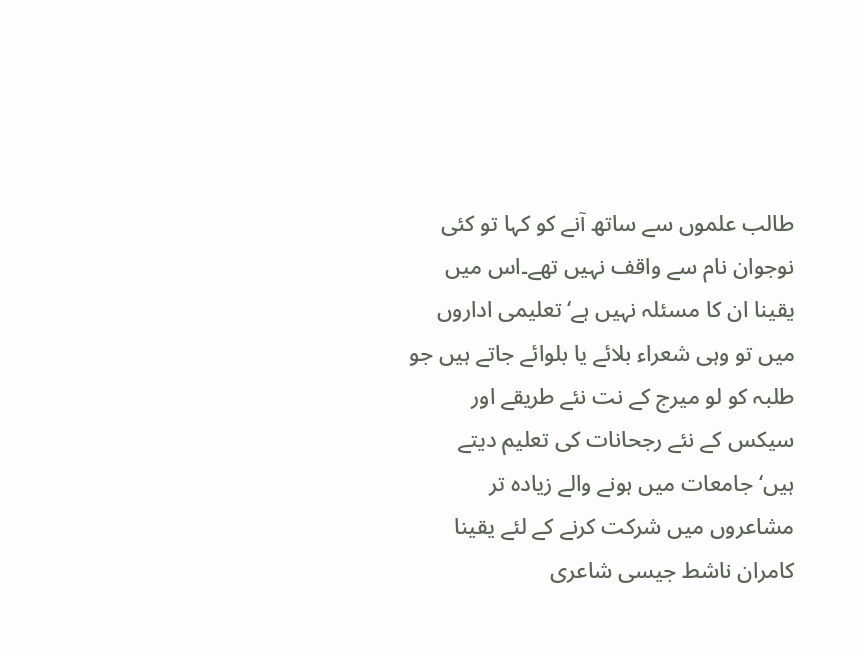طالب علموں سے ساتھ آنے کو کہا تو کئی نوجوان نام سے واقف نہیں تھے۔اس میں یقینا ان کا مسئلہ نہیں ہے‘تعلیمی اداروں میں تو وہی شعراء بلائے یا بلوائے جاتے ہیں جو طلبہ کو لو میرج کے نت نئے طریقے اور سیکس کے نئے رجحانات کی تعلیم دیتے ہیں‘جامعات میں ہونے والے زیادہ تر مشاعروں میں شرکت کرنے کے لئے یقینا کامران ناشط جیسی شاعری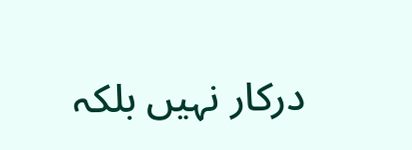درکار نہیں بلکہ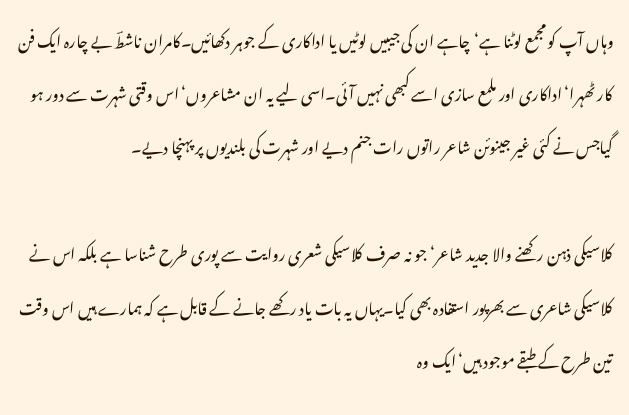وہاں آپ کو مجمع لوٹنا ہے‘چاہے ان کی جیبیں لوٹیں یا اداکاری کے جوہر دکھائیں۔کامران ناشطؔ بے چارہ ایک فن کار ٹھہرا‘اداکاری اور ملمع سازی اسے کبھی نہیں آئی۔اسی لیے یہ ان مشاعروں‘اس وقتی شہرت سے دور ہو گیاجس نے کئی غیر جینوئن شاعر راتوں رات جنم دیے اور شہرت کی بلندیوں پر پہنچا دیے۔

کلاسیکی ذہن رکھنے والا جدید شاعر‘جو نہ صرف کلاسیکی شعری روایت سے پوری طرح شناسا ہے بلکہ اس نے کلاسیکی شاعری سے بھرپور استفادہ بھی کیا۔یہاں یہ بات یاد رکھے جانے کے قابل ہے کہ ہمارے ہیں اس وقت تین طرح کے طبقے موجود ہیں‘ایک وہ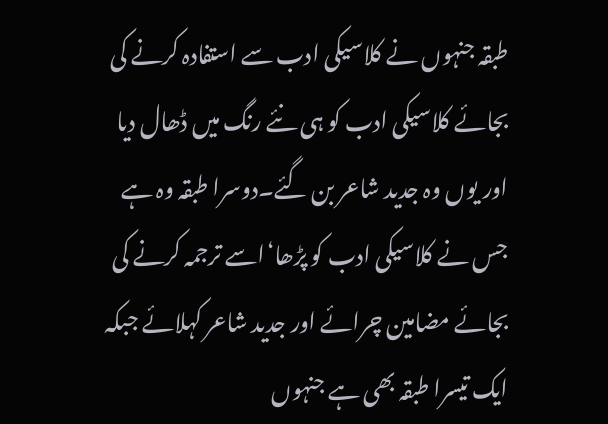طبقہ جنہوں نے کلاسیکی ادب سے استفادہ کرنے کی بجائے کلاسیکی ادب کو ہی نئے رنگ میں ڈھال دیا اور یوں وہ جدید شاعر بن گئے۔دوسرا طبقہ وہ ہے جس نے کلاسیکی ادب کو پڑھا‘اسے ترجمہ کرنے کی بجائے مضامین چرائے اور جدید شاعر کہلائے جبکہ ایک تیسرا طبقہ بھی ہے جنہوں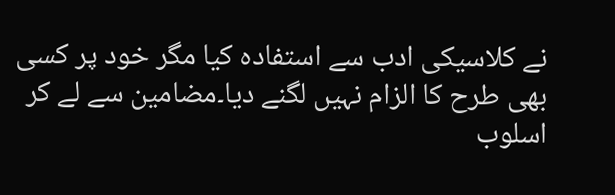نے کلاسیکی ادب سے استفادہ کیا مگر خود پر کسی بھی طرح کا الزام نہیں لگنے دیا۔مضامین سے لے کر اسلوب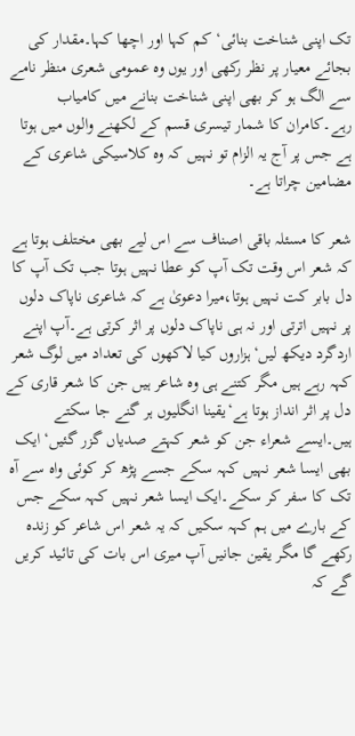تک اپنی شناخت بنائی‘کم کہا اور اچھا کہا۔مقدار کی بجائے معیار پر نظر رکھی اور یوں وہ عمومی شعری منظر نامے سے الگ ہو کر بھی اپنی شناخت بنانے میں کامیاب رہے۔کامران کا شمار تیسری قسم کے لکھنے والوں میں ہوتا ہے جس پر آج یہ الزام تو نہیں کہ وہ کلاسیکی شاعری کے مضامین چراتا ہے۔

شعر کا مسئلہ باقی اصناف سے اس لیے بھی مختلف ہوتا ہے کہ شعر اس وقت تک آپ کو عطا نہیں ہوتا جب تک آپ کا دل بابر کت نہیں ہوتا،میرا دعویٰ ہے کہ شاعری ناپاک دلوں پر نہیں اترتی اور نہ ہی ناپاک دلوں پر اثر کرتی ہے۔آپ اپنے اردگرد دیکھ لیں‘ہزاروں کیا لاکھوں کی تعداد میں لوگ شعر کہہ رہے ہیں مگر کتنے ہی وہ شاعر ہیں جن کا شعر قاری کے دل پر اثر انداز ہوتا ہے‘یقینا انگلیوں ہر گنے جا سکتے ہیں۔ایسے شعراء جن کو شعر کہتے صدیاں گزر گئیں‘ایک بھی ایسا شعر نہیں کہہ سکے جسے پڑھ کر کوئی واہ سے آہ تک کا سفر کر سکے۔ایک ایسا شعر نہیں کہہ سکے جس کے بارے میں ہم کہہ سکیں کہ یہ شعر اس شاعر کو زندہ رکھے گا مگر یقین جانیں آپ میری اس بات کی تائید کریں گے کہ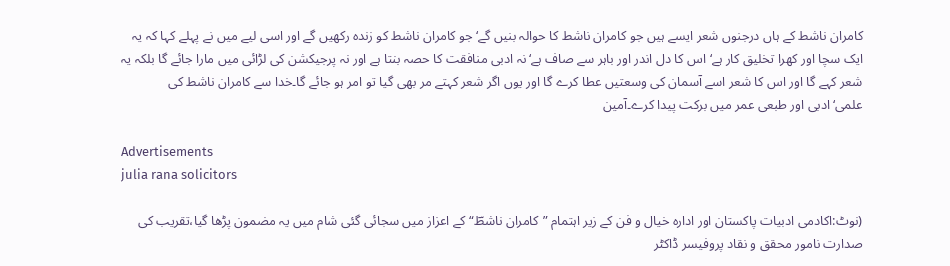کامران ناشط کے ہاں درجنوں شعر ایسے ہیں جو کامران ناشط کا حوالہ بنیں گے‘جو کامران ناشط کو زندہ رکھیں گے اور اسی لیے میں نے پہلے کہا کہ یہ ایک سچا اور کھرا تخلیق کار ہے‘اس کا دل اندر اور باہر سے صاف ہے‘نہ ادبی منافقت کا حصہ بنتا ہے اور نہ پرجیکشن کی لڑائی میں مارا جائے گا بلکہ یہ شعر کہے گا اور اس کا شعر اسے آسمان کی وسعتیں عطا کرے گا اور یوں اگر شعر کہتے مر بھی گیا تو امر ہو جائے گا۔خدا سے کامران ناشط کی علمی‘ادبی اور طبعی عمر میں برکت پیدا کرے۔آمین

Advertisements
julia rana solicitors

(نوٹ:اکادمی ادبیات پاکستان اور ادارہ خیال و فن کے زیر اہتمام ”کامران ناشطؔ“کے اعزاز میں سجائی گئی شام میں یہ مضمون پڑھا گیا،تقریب کی صدارت نامور محقق و نقاد پروفیسر ڈاکٹر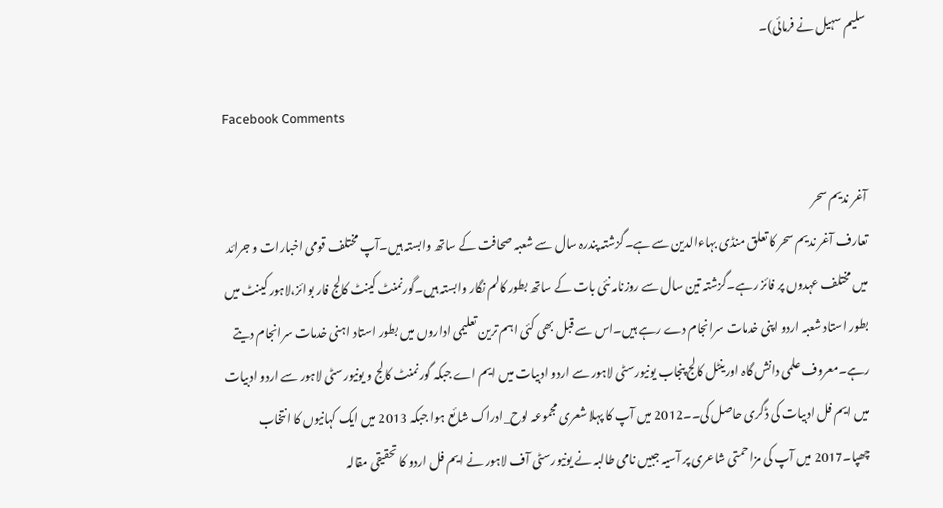سلیم سہیل نے فرمائی)۔

Facebook Comments

آغر ندیم سحر
تعارف آغر ندیم سحر کا تعلق منڈی بہاءالدین سے ہے۔گزشتہ پندرہ سال سے شعبہ صحافت کے ساتھ وابستہ ہیں۔آپ مختلف قومی اخبارات و جرائد میں مختلف عہدوں پر فائز رہے۔گزشتہ تین سال سے روزنامہ نئی بات کے ساتھ بطور کالم نگار وابستہ ہیں۔گورنمنٹ کینٹ کالج فار بوائز،لاہور کینٹ میں بطور استاد شعبہ اردو اپنی خدمات سرانجام دے رہے ہیں۔اس سے قبل بھی کئی اہم ترین تعلیمی اداروں میں بطور استاد اہنی خدمات سرانجام دیتے رہے۔معروف علمی دانش گاہ اورینٹل کالج پنجاب یونیورسٹی لاہور سے اردو ادبیات میں ایم اے جبکہ گورنمنٹ کالج و یونیورسٹی لاہور سے اردو ادبیات میں ایم فل ادبیات کی ڈگری حاصل کی۔۔2012 میں آپ کا پہلا شعری مجموعہ لوح_ادراک شائع ہوا جبکہ 2013 میں ایک کہانیوں کا انتخاب چھپا۔2017 میں آپ کی مزاحمتی شاعری پر آسیہ جبیں نامی طالبہ نے یونیورسٹی آف لاہور نے ایم فل اردو کا تحقیقی مقالہ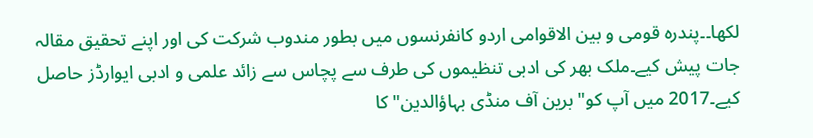لکھا۔۔پندرہ قومی و بین الاقوامی اردو کانفرنسوں میں بطور مندوب شرکت کی اور اپنے تحقیق مقالہ جات پیش کیے۔ملک بھر کی ادبی تنظیموں کی طرف سے پچاس سے زائد علمی و ادبی ایوارڈز حاصل کیے۔2017 میں آپ کو"برین آف منڈی بہاؤالدین"کا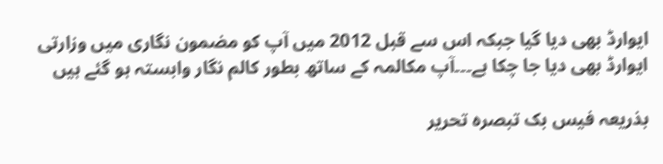ایوارڈ بھی دیا گیا جبکہ اس سے قبل 2012 میں آپ کو مضمون نگاری میں وزارتی ایوارڈ بھی دیا جا چکا ہے۔۔۔آپ مکالمہ کے ساتھ بطور کالم نگار وابستہ ہو گئے ہیں

بذریعہ فیس بک تبصرہ تحریر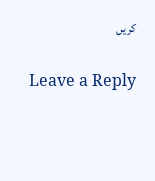کریں

Leave a Reply